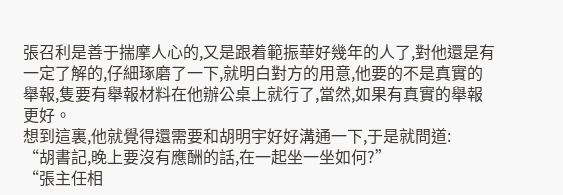張召利是善于揣摩人心的,又是跟着範振華好幾年的人了,對他還是有一定了解的,仔細琢磨了一下,就明白對方的用意,他要的不是真實的舉報,隻要有舉報材料在他辦公桌上就行了,當然,如果有真實的舉報更好。
想到這裏,他就覺得還需要和胡明宇好好溝通一下,于是就問道:
“胡書記,晚上要沒有應酬的話,在一起坐一坐如何?”
“張主任相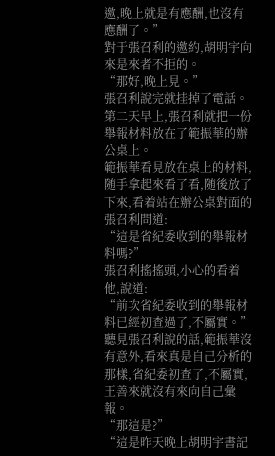邀,晚上就是有應酬,也沒有應酬了。”
對于張召利的邀約,胡明宇向來是來者不拒的。
“那好,晚上見。”
張召利說完就挂掉了電話。
第二天早上,張召利就把一份舉報材料放在了範振華的辦公桌上。
範振華看見放在桌上的材料,随手拿起來看了看,随後放了下來,看着站在辦公桌對面的張召利問道:
“這是省紀委收到的舉報材料嗎?”
張召利搖搖頭,小心的看着他,說道:
“前次省紀委收到的舉報材料已經初查過了,不屬實。”
聽見張召利說的話,範振華沒有意外,看來真是自己分析的那樣,省紀委初查了,不屬實,王善來就沒有來向自己彙報。
“那這是?”
“這是昨天晚上胡明宇書記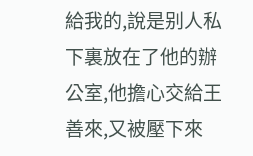給我的,說是别人私下裏放在了他的辦公室,他擔心交給王善來,又被壓下來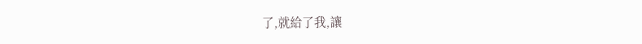了,就給了我,讓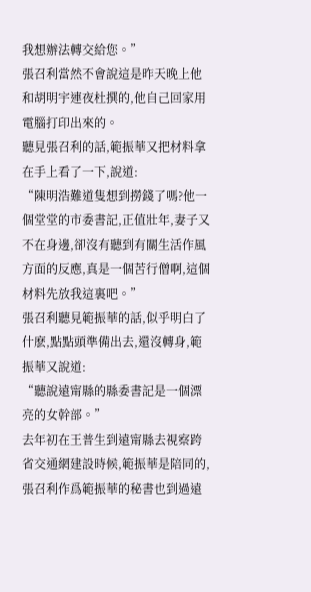我想辦法轉交給您。”
張召利當然不會說這是昨天晚上他和胡明宇連夜杜撰的,他自己回家用電腦打印出來的。
聽見張召利的話,範振華又把材料拿在手上看了一下,說道:
“陳明浩難道隻想到撈錢了嗎?他一個堂堂的市委書記,正值壯年,妻子又不在身邊,卻沒有聽到有關生活作風方面的反應,真是一個苦行僧啊,這個材料先放我這裏吧。”
張召利聽見範振華的話,似乎明白了什麽,點點頭準備出去,還沒轉身,範振華又說道:
“聽說遠甯縣的縣委書記是一個漂亮的女幹部。”
去年初在王普生到遠甯縣去視察跨省交通網建設時候,範振華是陪同的,張召利作爲範振華的秘書也到過遠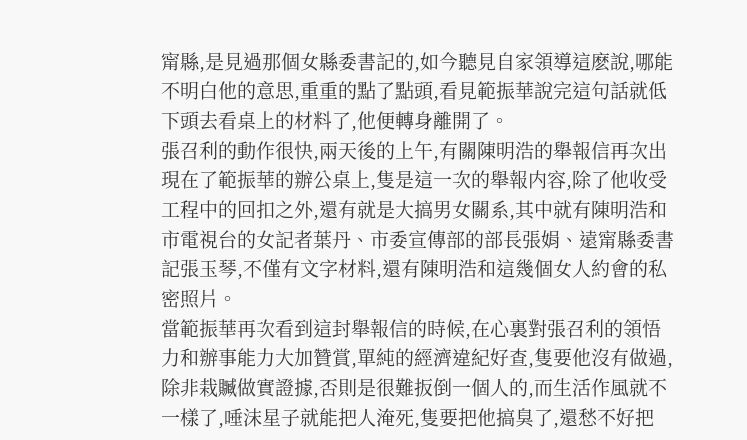甯縣,是見過那個女縣委書記的,如今聽見自家領導這麽說,哪能不明白他的意思,重重的點了點頭,看見範振華說完這句話就低下頭去看桌上的材料了,他便轉身離開了。
張召利的動作很快,兩天後的上午,有關陳明浩的舉報信再次出現在了範振華的辦公桌上,隻是這一次的舉報内容,除了他收受工程中的回扣之外,還有就是大搞男女關系,其中就有陳明浩和市電視台的女記者葉丹、市委宣傳部的部長張娟、遠甯縣委書記張玉琴,不僅有文字材料,還有陳明浩和這幾個女人約會的私密照片。
當範振華再次看到這封舉報信的時候,在心裏對張召利的領悟力和辦事能力大加贊賞,單純的經濟違紀好查,隻要他沒有做過,除非栽贓做實證據,否則是很難扳倒一個人的,而生活作風就不一樣了,唾沫星子就能把人淹死,隻要把他搞臭了,還愁不好把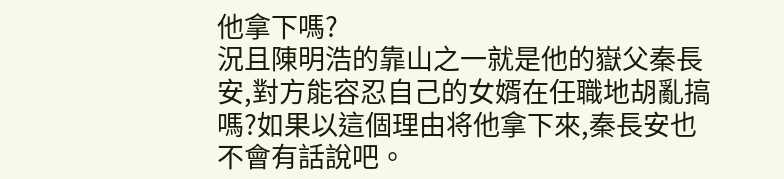他拿下嗎?
況且陳明浩的靠山之一就是他的嶽父秦長安,對方能容忍自己的女婿在任職地胡亂搞嗎?如果以這個理由将他拿下來,秦長安也不會有話說吧。